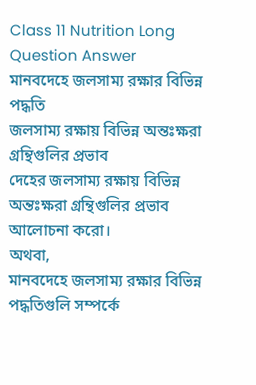Class 11 Nutrition Long Question Answer
মানবদেহে জলসাম্য রক্ষার বিভিন্ন পদ্ধতি
জলসাম্য রক্ষায় বিভিন্ন অন্তঃক্ষরা গ্রন্থিগুলির প্রভাব
দেহের জলসাম্য রক্ষায় বিভিন্ন অন্তঃক্ষরা গ্রন্থিগুলির প্রভাব আলোচনা করো।
অথবা,
মানবদেহে জলসাম্য রক্ষার বিভিন্ন পদ্ধতিগুলি সম্পর্কে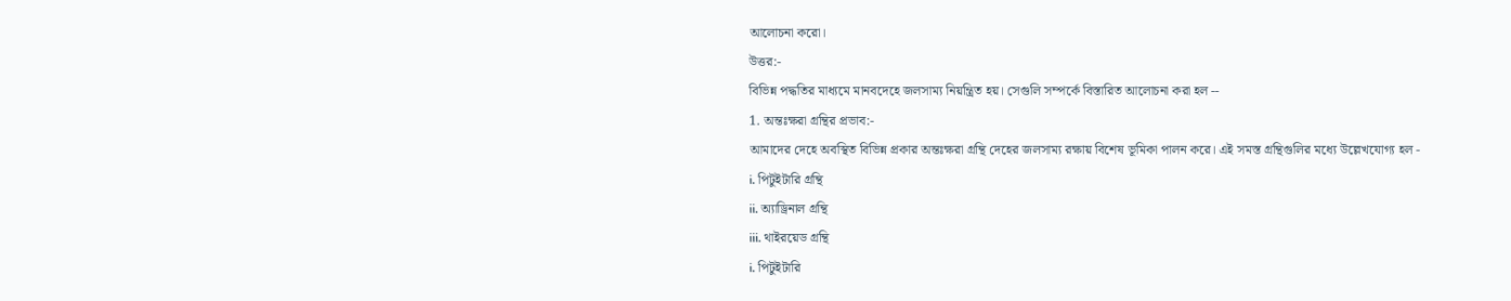আলোচনা করো।
উত্তর:-
বিভিন্ন পদ্ধতির মাধ্যমে মানবদেহে জলসাম্য নিয়ন্ত্রিত হয়। সেগুলি সম্পর্কে বিস্তারিত আলোচনা করা হল --
1. অন্তঃক্ষরা গ্রন্থির প্রভাব:-
আমাদের দেহে অবস্থিত বিভিন্ন প্রকার অন্তঃক্ষরা গ্রন্থি দেহের জলসাম্য রক্ষায় বিশেষ ভূমিকা পালন করে। এই সমস্ত গ্রন্থিগুলির মধ্যে উল্লেখযোগ্য হল -
i. পিটুইটারি গ্রন্থি
ii. অ্যাড্রিনাল গ্রন্থি
iii. থাইরয়েড গ্রন্থি
i. পিটুইটারি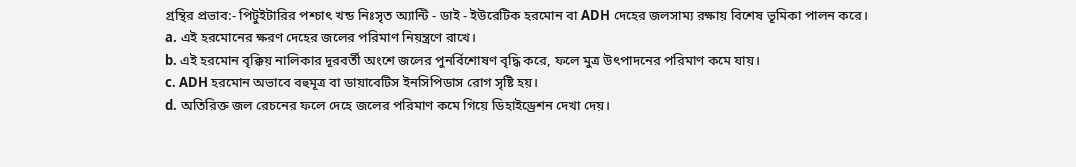গ্রন্থির প্রভাব:- পিটুইটারির পশ্চাৎ খন্ড নিঃসৃত অ্যান্টি - ডাই - ইউরেটিক হরমোন বা ADH দেহের জলসাম্য রক্ষায় বিশেষ ভূমিকা পালন করে।
a. এই হরমোনের ক্ষরণ দেহের জলের পরিমাণ নিয়ন্ত্রণে রাখে।
b. এই হরমোন বৃক্কিয় নালিকার দূরবর্তী অংশে জলের পুনর্বিশোষণ বৃদ্ধি করে, ফলে মুত্র উৎপাদনের পরিমাণ কমে যায়।
c. ADH হরমোন অভাবে বহুমূত্র বা ডায়াবেটিস ইনসিপিডাস রোগ সৃষ্টি হয়।
d. অতিরিক্ত জল রেচনের ফলে দেহে জলের পরিমাণ কমে গিয়ে ডিহাইড্রেশন দেখা দেয়।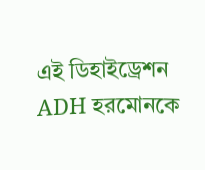এই ডিহাইড্রেশন ADH হরমোনকে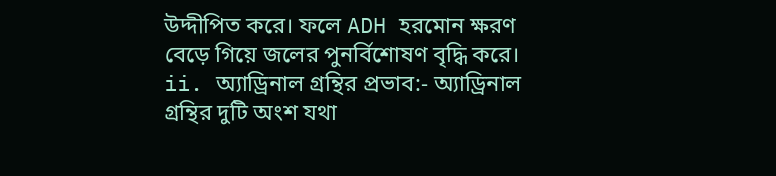উদ্দীপিত করে। ফলে ADH হরমোন ক্ষরণ বেড়ে গিয়ে জলের পুনর্বিশোষণ বৃদ্ধি করে।
ii. অ্যাড্রিনাল গ্রন্থির প্রভাব:- অ্যাড্রিনাল গ্রন্থির দুটি অংশ যথা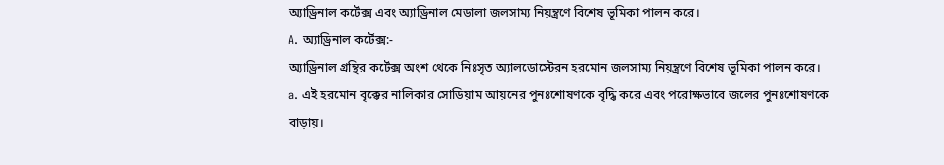অ্যাড্রিনাল কর্টেক্স এবং অ্যাড্রিনাল মেডালা জলসাম্য নিয়ন্ত্রণে বিশেষ ভূমিকা পালন করে।
A. অ্যাড্রিনাল কর্টেক্স:-
অ্যাড্রিনাল গ্রন্থির কর্টেক্স অংশ থেকে নিঃসৃত অ্যালডোস্টেরন হরমোন জলসাম্য নিয়ন্ত্রণে বিশেষ ভূমিকা পালন করে।
a. এই হরমোন বৃক্কের নালিকার সোডিয়াম আয়নের পুনঃশোষণকে বৃদ্ধি করে এবং পরোক্ষভাবে জলের পুনঃশোষণকে বাড়ায়।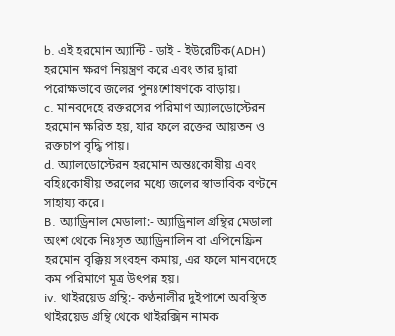b. এই হরমোন অ্যান্টি - ডাই - ইউরেটিক(ADH) হরমোন ক্ষরণ নিয়ন্ত্রণ করে এবং তার দ্বারা পরোক্ষভাবে জলের পুনঃশোষণকে বাড়ায়।
c. মানবদেহে রক্তরসের পরিমাণ অ্যালডোস্টেরন হরমোন ক্ষরিত হয়, যার ফলে রক্তের আয়তন ও রক্তচাপ বৃদ্ধি পায়।
d. অ্যালডোস্টেরন হরমোন অন্তঃকোষীয় এবং বহিঃকোষীয় তরলের মধ্যে জলের স্বাভাবিক বণ্টনে সাহায্য করে।
B. অ্যাড্রিনাল মেডালা:- অ্যাড্রিনাল গ্রন্থির মেডালা অংশ থেকে নিঃসৃত অ্যাড্রিনালিন বা এপিনেফ্রিন হরমোন বৃক্কিয় সংবহন কমায়, এর ফলে মানবদেহে কম পরিমাণে মূত্র উৎপন্ন হয়।
iv. থাইরয়েড গ্রন্থি:- কণ্ঠনালীর দুইপাশে অবস্থিত থাইরয়েড গ্রন্থি থেকে থাইরক্সিন নামক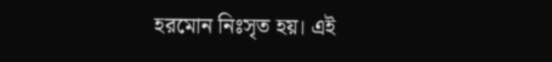হরমোন নিঃসৃত হয়। এই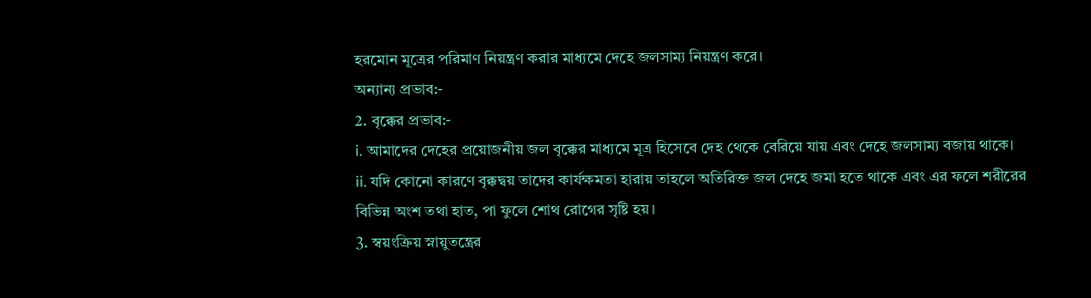হরমোন মূত্রের পরিমাণ নিয়ন্ত্রণ করার মাধ্যমে দেহে জলসাম্য নিয়ন্ত্রণ করে।
অন্যান্য প্রভাব:-
2. বৃক্কের প্রভাব:-
i. আমাদের দেহের প্রয়োজনীয় জল বৃক্কের মাধ্যমে মূত্র হিসেবে দেহ থেকে বেরিয়ে যায় এবং দেহে জলসাম্য বজায় থাকে।
ii. যদি কোনো কারণে বৃক্কদ্বয় তাদের কার্যক্ষমতা হারায় তাহলে অতিরিক্ত জল দেহে জমা হতে থাকে এবং এর ফলে শরীরের বিভিন্ন অংশ তথা হাত, পা ফুলে শোথ রোগের সৃষ্টি হয়।
3. স্বয়ংক্রিয় স্নায়ুতন্ত্রের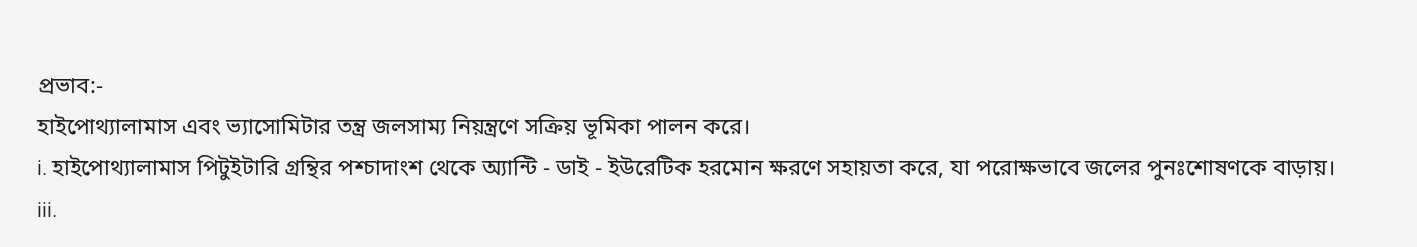প্রভাব:-
হাইপোথ্যালামাস এবং ভ্যাসোমিটার তন্ত্র জলসাম্য নিয়ন্ত্রণে সক্রিয় ভূমিকা পালন করে।
i. হাইপোথ্যালামাস পিটুইটারি গ্রন্থির পশ্চাদাংশ থেকে অ্যান্টি - ডাই - ইউরেটিক হরমোন ক্ষরণে সহায়তা করে, যা পরোক্ষভাবে জলের পুনঃশোষণকে বাড়ায়।
iii.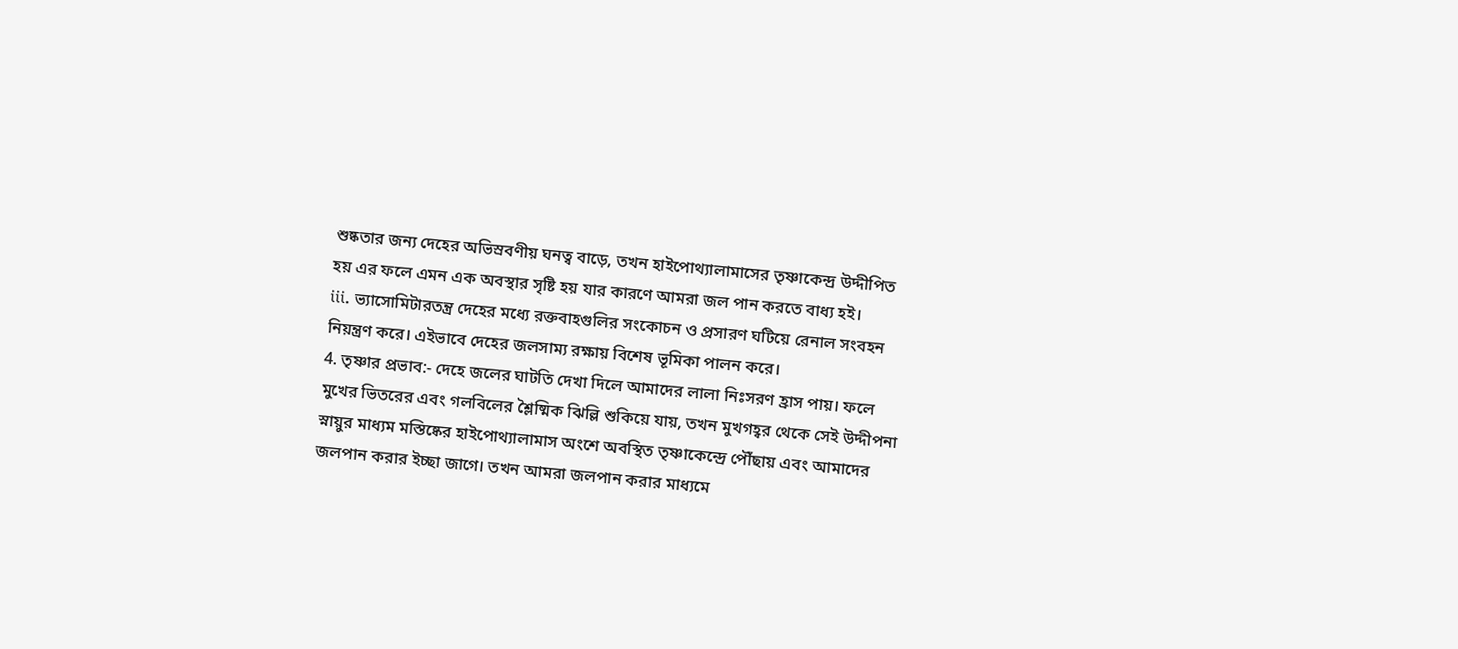শুষ্কতার জন্য দেহের অভিস্রবণীয় ঘনত্ব বাড়ে, তখন হাইপোথ্যালামাসের তৃষ্ণাকেন্দ্র উদ্দীপিত হয় এর ফলে এমন এক অবস্থার সৃষ্টি হয় যার কারণে আমরা জল পান করতে বাধ্য হই।
iii. ভ্যাসোমিটারতন্ত্র দেহের মধ্যে রক্তবাহগুলির সংকোচন ও প্রসারণ ঘটিয়ে রেনাল সংবহন নিয়ন্ত্রণ করে। এইভাবে দেহের জলসাম্য রক্ষায় বিশেষ ভূমিকা পালন করে।
4. তৃষ্ণার প্রভাব:- দেহে জলের ঘাটতি দেখা দিলে আমাদের লালা নিঃসরণ হ্রাস পায়। ফলে মুখের ভিতরের এবং গলবিলের শ্লৈষ্মিক ঝিল্লি শুকিয়ে যায়, তখন মুখগহ্বর থেকে সেই উদ্দীপনা স্নায়ুর মাধ্যম মস্তিষ্কের হাইপোথ্যালামাস অংশে অবস্থিত তৃষ্ণাকেন্দ্রে পৌঁছায় এবং আমাদের জলপান করার ইচ্ছা জাগে। তখন আমরা জলপান করার মাধ্যমে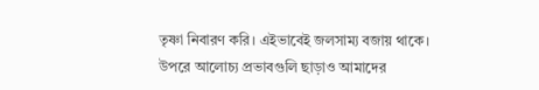তৃষ্ণা নিবারণ করি। এইভাবেই জলসাম্য বজায় থাকে।
উপরে আলোচ্য প্রভাবগুলি ছাড়াও আমাদের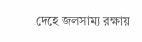দেহে জলসাম্য রক্ষায়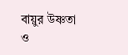বায়ুর উষ্ণতা ও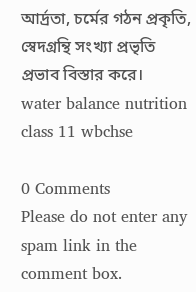আর্দ্রতা, চর্মের গঠন প্রকৃতি, স্বেদগ্রন্থি সংখ্যা প্রভৃতি প্রভাব বিস্তার করে।
water balance nutrition class 11 wbchse

0 Comments
Please do not enter any spam link in the comment box.